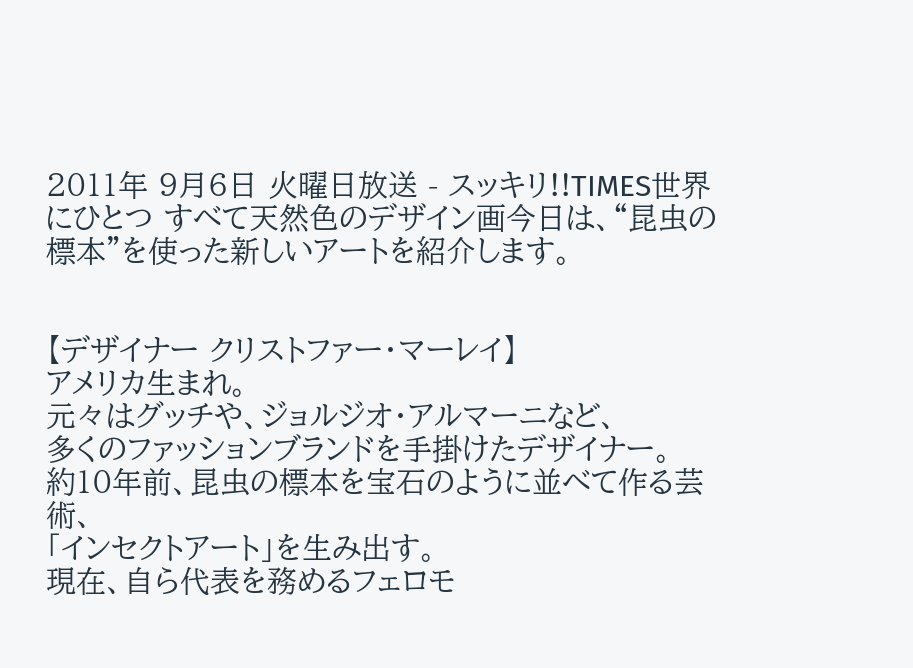2011年 9月6日 火曜日放送 - スッキリ!!TIMES世界にひとつ すべて天然色のデザイン画今日は、“昆虫の標本”を使った新しいアートを紹介します。


【デザイナー クリストファー・マーレイ】
アメリカ生まれ。
元々はグッチや、ジョルジオ・アルマーニなど、
多くのファッションブランドを手掛けたデザイナー。
約10年前、昆虫の標本を宝石のように並べて作る芸術、
「インセクトアート」を生み出す。
現在、自ら代表を務めるフェロモ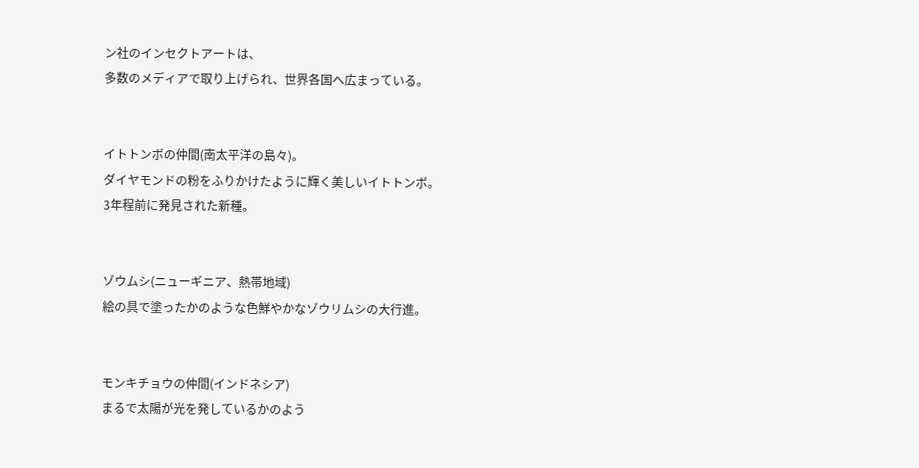ン社のインセクトアートは、
多数のメディアで取り上げられ、世界各国へ広まっている。


イトトンボの仲間(南太平洋の島々)。
ダイヤモンドの粉をふりかけたように輝く美しいイトトンボ。
3年程前に発見された新種。


ゾウムシ(ニューギニア、熱帯地域)
絵の具で塗ったかのような色鮮やかなゾウリムシの大行進。


モンキチョウの仲間(インドネシア)
まるで太陽が光を発しているかのよう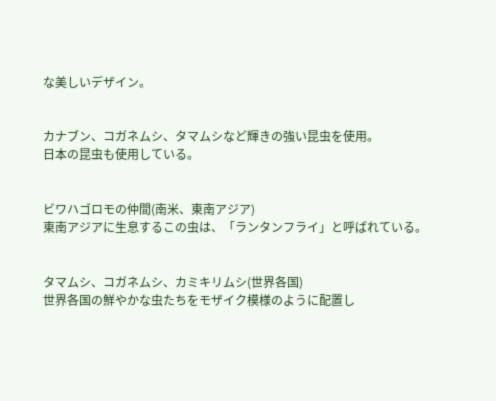な美しいデザイン。


カナブン、コガネムシ、タマムシなど輝きの強い昆虫を使用。
日本の昆虫も使用している。


ビワハゴロモの仲間(南米、東南アジア)
東南アジアに生息するこの虫は、「ランタンフライ」と呼ばれている。


タマムシ、コガネムシ、カミキリムシ(世界各国)
世界各国の鮮やかな虫たちをモザイク模様のように配置し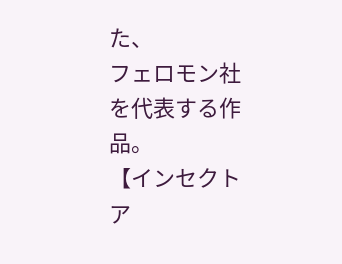た、
フェロモン社を代表する作品。
【インセクトア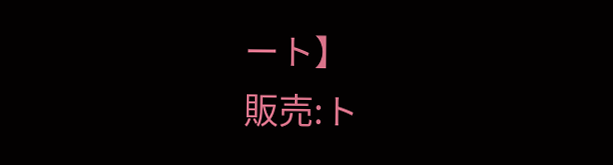ート】
販売:ト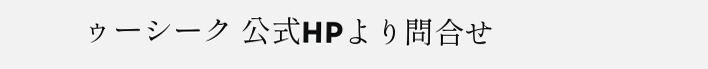ゥーシーク 公式HPより問合せ